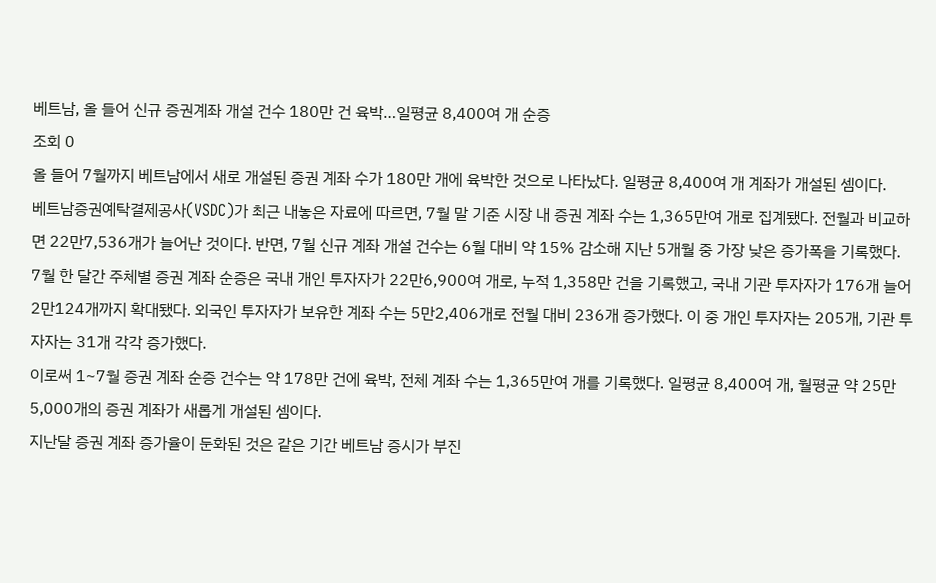베트남, 올 들어 신규 증권계좌 개설 건수 180만 건 육박…일평균 8,400여 개 순증
조회 0
올 들어 7월까지 베트남에서 새로 개설된 증권 계좌 수가 180만 개에 육박한 것으로 나타났다. 일평균 8,400여 개 계좌가 개설된 셈이다.
베트남증권예탁결제공사(VSDC)가 최근 내놓은 자료에 따르면, 7월 말 기준 시장 내 증권 계좌 수는 1,365만여 개로 집계됐다. 전월과 비교하면 22만7,536개가 늘어난 것이다. 반면, 7월 신규 계좌 개설 건수는 6월 대비 약 15% 감소해 지난 5개월 중 가장 낮은 증가폭을 기록했다.
7월 한 달간 주체별 증권 계좌 순증은 국내 개인 투자자가 22만6,900여 개로, 누적 1,358만 건을 기록했고, 국내 기관 투자자가 176개 늘어 2만124개까지 확대됐다. 외국인 투자자가 보유한 계좌 수는 5만2,406개로 전월 대비 236개 증가했다. 이 중 개인 투자자는 205개, 기관 투자자는 31개 각각 증가했다.
이로써 1~7월 증권 계좌 순증 건수는 약 178만 건에 육박, 전체 계좌 수는 1,365만여 개를 기록했다. 일평균 8,400여 개, 월평균 약 25만5,000개의 증권 계좌가 새롭게 개설된 셈이다.
지난달 증권 계좌 증가율이 둔화된 것은 같은 기간 베트남 증시가 부진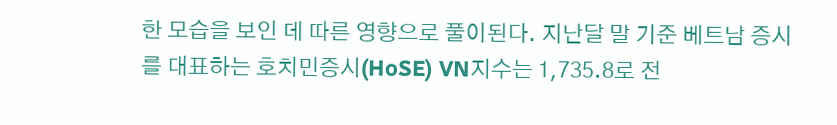한 모습을 보인 데 따른 영향으로 풀이된다. 지난달 말 기준 베트남 증시를 대표하는 호치민증시(HoSE) VN지수는 1,735.8로 전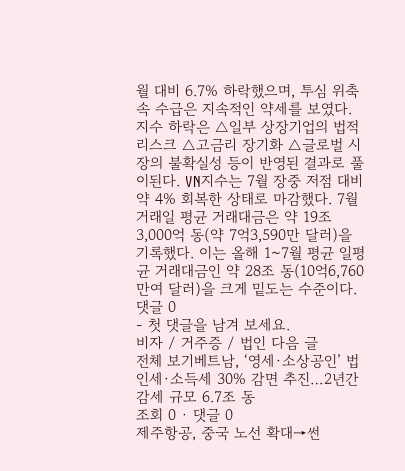월 대비 6.7% 하락했으며, 투심 위축 속 수급은 지속적인 약세를 보였다.
지수 하락은 △일부 상장기업의 법적 리스크 △고금리 장기화 △글로벌 시장의 불확실성 등이 반영된 결과로 풀이된다. VN지수는 7월 장중 저점 대비 약 4% 회복한 상태로 마감했다. 7월 거래일 평균 거래대금은 약 19조3,000억 동(약 7억3,590만 달러)을 기록했다. 이는 올해 1~7월 평균 일평균 거래대금인 약 28조 동(10억6,760만여 달러)을 크게 밑도는 수준이다.
댓글 0
- 첫 댓글을 남겨 보세요.
비자 / 거주증 / 법인 다음 글
전체 보기베트남, ‘영세·소상공인’ 법인세·소득세 30% 감면 추진…2년간 감세 규모 6.7조 동
조회 0 · 댓글 0
제주항공, 중국 노선 확대→썬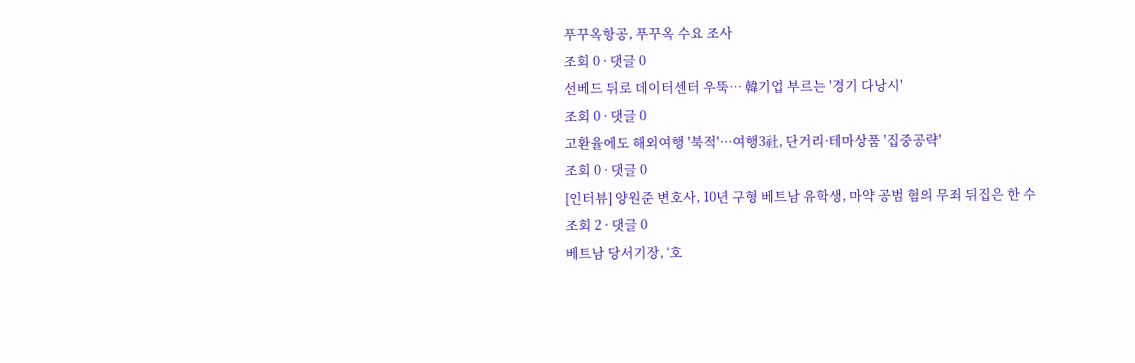푸꾸옥항공, 푸꾸옥 수요 조사
조회 0 · 댓글 0
선베드 뒤로 데이터센터 우뚝… 韓기업 부르는 '경기 다낭시'
조회 0 · 댓글 0
고환율에도 해외여행 '북적'…여행3社, 단거리·테마상품 '집중공략'
조회 0 · 댓글 0
[인터뷰] 양원준 변호사, 10년 구형 베트남 유학생, 마약 공범 혐의 무죄 뒤집은 한 수
조회 2 · 댓글 0
베트남 당서기장, ‘호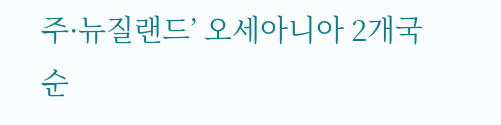주·뉴질랜드’ 오세아니아 2개국 순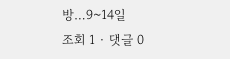방…9~14일
조회 1 · 댓글 0